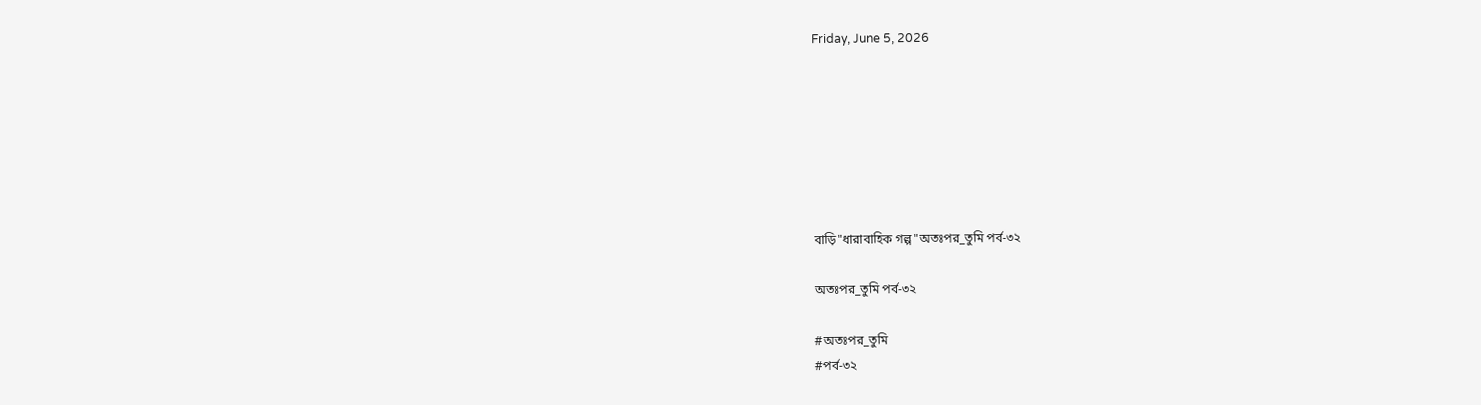Friday, June 5, 2026







বাড়ি"ধারাবাহিক গল্প"অতঃপর_তুমি পর্ব-৩২

অতঃপর_তুমি পর্ব-৩২

#অতঃপর_তুমি
#পর্ব-৩২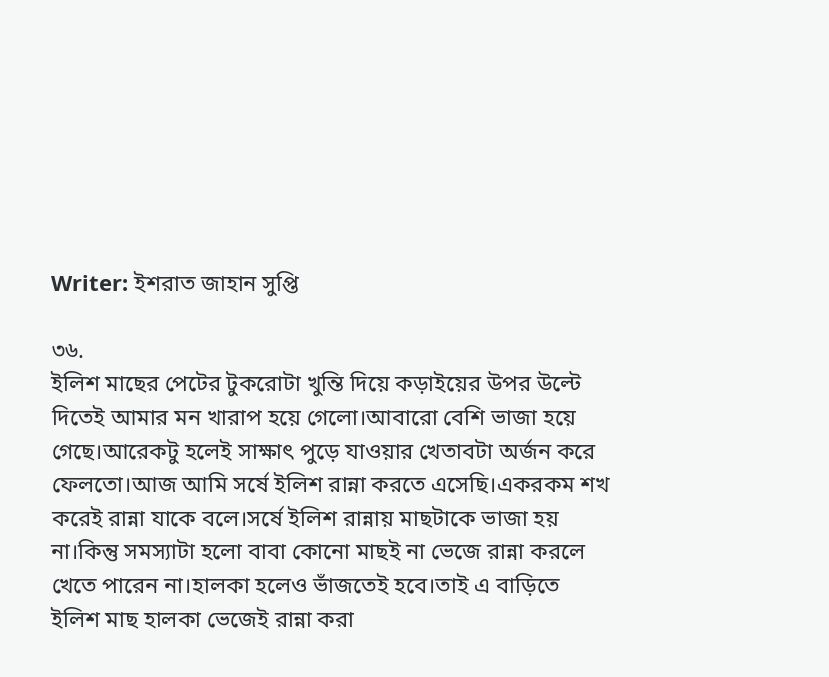Writer: ইশরাত জাহান সুপ্তি

৩৬.
ইলিশ মাছের পেটের টুকরোটা খুন্তি দিয়ে কড়াইয়ের উপর উল্টে দিতেই আমার মন খারাপ হয়ে গেলো।আবারো বেশি ভাজা হয়ে গেছে।আরেকটু হলেই সাক্ষাৎ পুড়ে যাওয়ার খেতাবটা অর্জন করে ফেলতো।আজ আমি সর্ষে ইলিশ রান্না করতে এসেছি।একরকম শখ করেই রান্না যাকে বলে।সর্ষে ইলিশ রান্নায় মাছটাকে ভাজা হয় না।কিন্তু সমস্যাটা হলো বাবা কোনো মাছই না ভেজে রান্না করলে খেতে পারেন না।হালকা হলেও ভাঁজতেই হবে।তাই এ বাড়িতে ইলিশ মাছ হালকা ভেজেই রান্না করা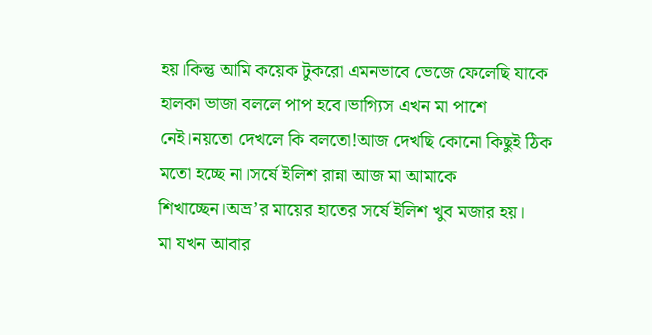হয়।কিন্তু আমি কয়েক টুকরো এমনভাবে ভেজে ফেলেছি যাকে হালকা ভাজা বললে পাপ হবে।ভাগ্যিস এখন মা পাশে নেই।নয়তো দেখলে কি বলতো!আজ দেখছি কোনো কিছুই ঠিক মতো হচ্ছে না।সর্ষে ইলিশ রান্না আজ মা আমাকে শিখাচ্ছেন।অভ্র’র মায়ের হাতের সর্ষে ইলিশ খুব মজার হয়।
মা যখন আবার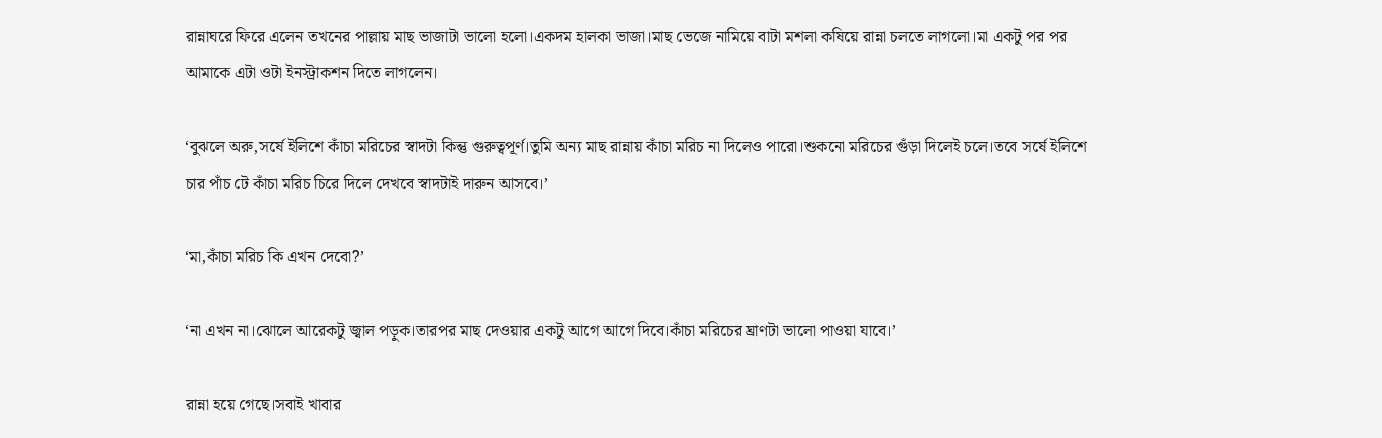রান্নাঘরে ফিরে এলেন তখনের পাল্লায় মাছ ভাজাটা ভালো হলো।একদম হালকা ভাজা।মাছ ভেজে নামিয়ে বাটা মশলা কষিয়ে রান্না চলতে লাগলো।মা একটু পর পর আমাকে এটা ওটা ইনস্ট্রাকশন দিতে লাগলেন।

‘বুঝলে অরু,সর্ষে ইলিশে কাঁচা মরিচের স্বাদটা কিন্তু গুরুত্বপূর্ণ।তুমি অন্য মাছ রান্নায় কাঁচা মরিচ না দিলেও পারো।শুকনো মরিচের গুঁড়া দিলেই চলে।তবে সর্ষে ইলিশে চার পাঁচ টে কাঁচা মরিচ চিরে দিলে দেখবে স্বাদটাই দারুন আসবে।’

‘মা,কাঁচা মরিচ কি এখন দেবো?’

‘না এখন না।ঝোলে আরেকটু জ্বাল পড়ুক।তারপর মাছ দেওয়ার একটু আগে আগে দিবে।কাঁচা মরিচের ঘ্রাণটা ভালো পাওয়া যাবে।’

রান্না হয়ে গেছে।সবাই খাবার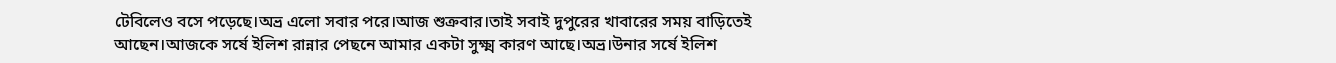টেবিলেও বসে পড়েছে।অভ্র এলো সবার পরে।আজ শুক্রবার।তাই সবাই দুপুরের খাবারের সময় বাড়িতেই আছেন।আজকে সর্ষে ইলিশ রান্নার পেছনে আমার একটা সুক্ষ্ম কারণ আছে।অভ্র।উনার সর্ষে ইলিশ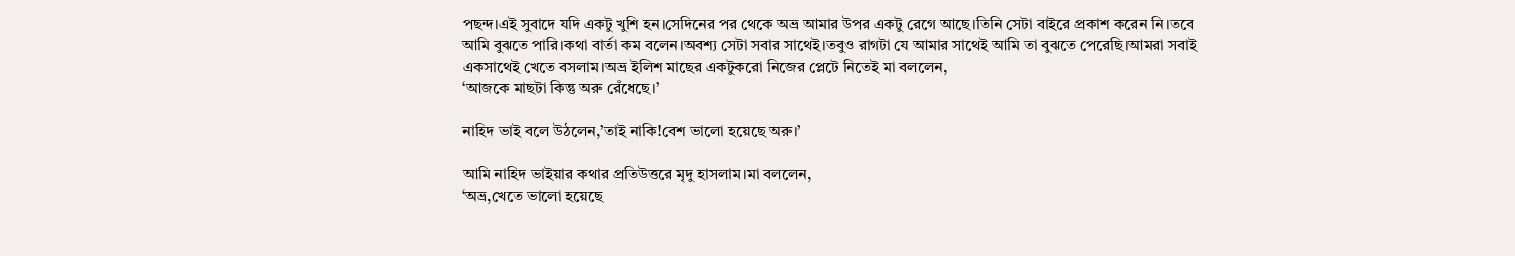পছন্দ।এই সুবাদে যদি একটু খুশি হন।সেদিনের পর থেকে অভ্র আমার উপর একটু রেগে আছে।তিনি সেটা বাইরে প্রকাশ করেন নি।তবে আমি বুঝতে পারি।কথা বার্তা কম বলেন।অবশ্য সেটা সবার সাথেই।তবুও রাগটা যে আমার সাথেই আমি তা বুঝতে পেরেছি।আমরা সবাই একসাথেই খেতে বসলাম।অভ্র ইলিশ মাছের একটুকরো নিজের প্লেটে নিতেই মা বললেন,
‘আজকে মাছটা কিন্তু অরু রেঁধেছে।’

নাহিদ ভাই বলে উঠলেন,’তাই নাকি!বেশ ভালো হয়েছে অরু।’

আমি নাহিদ ভাইয়ার কথার প্রতিউত্তরে মৃদু হাসলাম।মা বললেন,
‘অভ্র,খেতে ভালো হয়েছে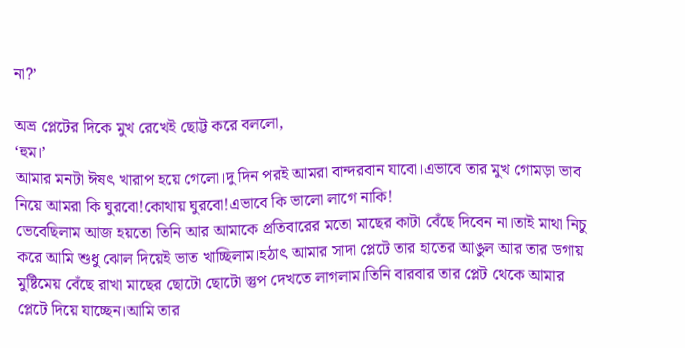না?’

অভ্র প্লেটের দিকে মুখ রেখেই ছোট্ট করে বললো,
‘হুম।’
আমার মনটা ঈষৎ খারাপ হয়ে গেলো।দু দিন পরই আমরা বান্দরবান যাবো।এভাবে তার মুখ গোমড়া ভাব নিয়ে আমরা কি ঘুরবো!কোথায় ঘুরবো!এভাবে কি ভালো লাগে নাকি!
ভেবেছিলাম আজ হয়তো তিনি আর আমাকে প্রতিবারের মতো মাছের কাটা বেঁছে দিবেন না।তাই মাথা নিচু করে আমি শুধু ঝোল দিয়েই ভাত খাচ্ছিলাম।হঠাৎ আমার সাদা প্লেটে তার হাতের আঙুল আর তার ডগায় মুষ্টিমেয় বেঁছে রাখা মাছের ছোটো ছোটো স্তুপ দেখতে লাগলাম।তিনি বারবার তার প্লেট থেকে আমার প্লেটে দিয়ে যাচ্ছেন।আমি তার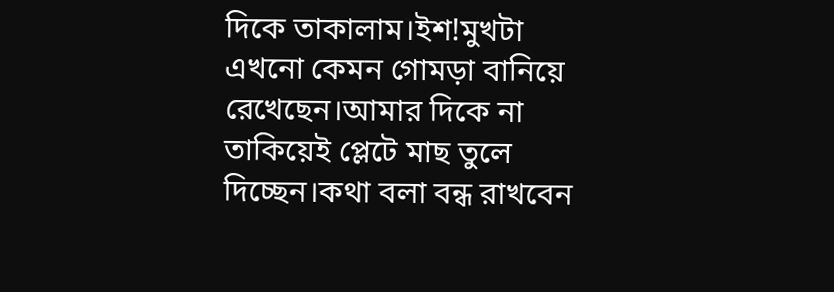দিকে তাকালাম।ইশ!মুখটা এখনো কেমন গোমড়া বানিয়ে রেখেছেন।আমার দিকে না তাকিয়েই প্লেটে মাছ তুলে দিচ্ছেন।কথা বলা বন্ধ রাখবেন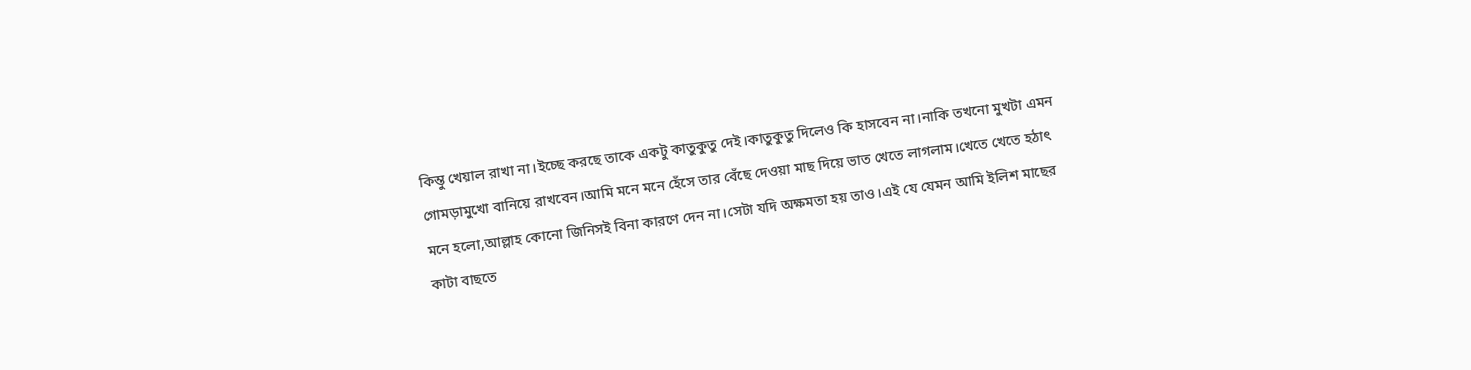কিম্তু খেয়াল রাখা না।ইচ্ছে করছে তাকে একটু কাতুকুতু দেই।কাতুকুতু দিলেও কি হাসবেন না।নাকি তখনো মুখটা এমন গোমড়ামুখো বানিয়ে রাখবেন।আমি মনে মনে হেঁসে তার বেঁছে দেওয়া মাছ দিয়ে ভাত খেতে লাগলাম।খেতে খেতে হঠাৎ মনে হলো,আল্লাহ কোনো জিনিসই বিনা কারণে দেন না।সেটা যদি অক্ষমতা হয় তাও।এই যে যেমন আমি ইলিশ মাছের কাটা বাছতে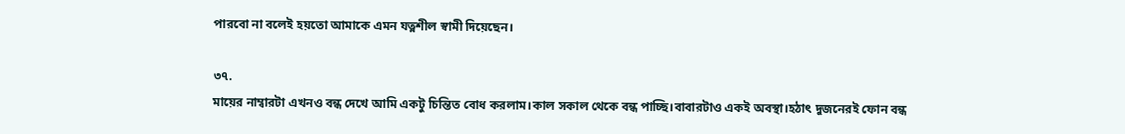পারবো না বলেই হয়তো আমাকে এমন যত্নশীল স্বামী দিয়েছেন।

৩৭.
মায়ের নাম্বারটা এখনও বন্ধ দেখে আমি একটু চিন্তিত বোধ করলাম।কাল সকাল থেকে বন্ধ পাচ্ছি।বাবারটাও একই অবস্থা।হঠাৎ দুজনেরই ফোন বন্ধ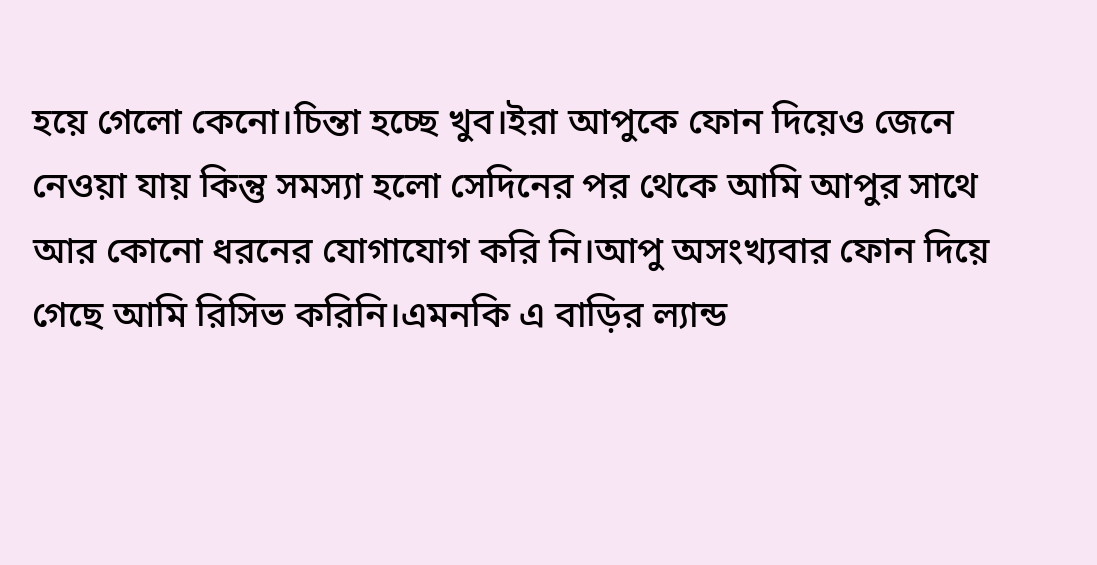হয়ে গেলো কেনো।চিন্তা হচ্ছে খুব।ইরা আপুকে ফোন দিয়েও জেনে নেওয়া যায় কিন্তু সমস্যা হলো সেদিনের পর থেকে আমি আপুর সাথে আর কোনো ধরনের যোগাযোগ করি নি।আপু অসংখ্যবার ফোন দিয়ে গেছে আমি রিসিভ করিনি।এমনকি এ বাড়ির ল্যান্ড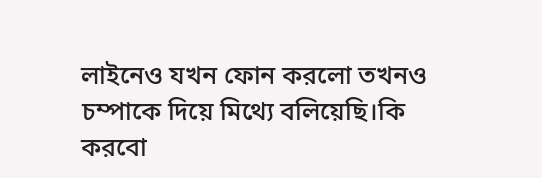লাইনেও যখন ফোন করলো তখনও চম্পাকে দিয়ে মিথ্যে বলিয়েছি।কি করবো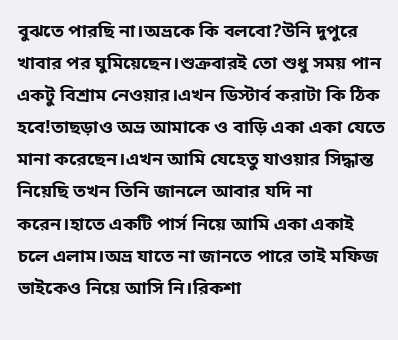বুঝতে পারছি না।অভ্রকে কি বলবো?উনি দুপুরে খাবার পর ঘুমিয়েছেন।শুক্রবারই তো শুধু সময় পান একটু বিশ্রাম নেওয়ার।এখন ডিস্টার্ব করাটা কি ঠিক হবে!তাছড়াও অভ্র আমাকে ও বাড়ি একা একা যেতে মানা করেছেন।এখন আমি যেহেতু যাওয়ার সিদ্ধান্ত নিয়েছি তখন তিনি জানলে আবার যদি না করেন।হাতে একটি পার্স নিয়ে আমি একা একাই চলে এলাম।অভ্র যাতে না জানতে পারে তাই মফিজ ভাইকেও নিয়ে আসি নি।রিকশা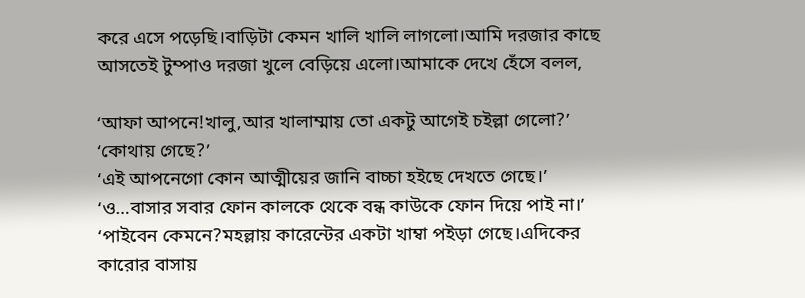করে এসে পড়েছি।বাড়িটা কেমন খালি খালি লাগলো।আমি দরজার কাছে আসতেই টুম্পাও দরজা খুলে বেড়িয়ে এলো।আমাকে দেখে হেঁসে বলল,

‘আফা আপনে!খালু,আর খালাম্মায় তো একটু আগেই চইল্লা গেলো?’
‘কোথায় গেছে?’
‘এই আপনেগো কোন আত্মীয়ের জানি বাচ্চা হইছে দেখতে গেছে।’
‘ও…বাসার সবার ফোন কালকে থেকে বন্ধ কাউকে ফোন দিয়ে পাই না।’
‘পাইবেন কেমনে?মহল্লায় কারেন্টের একটা খাম্বা পইড়া গেছে।এদিকের কারোর বাসায়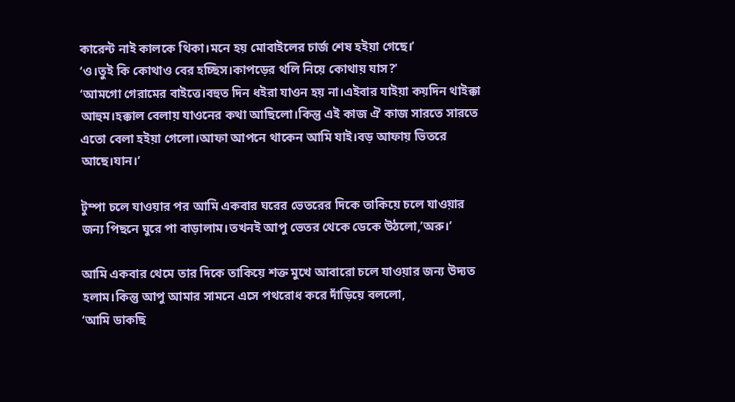কারেন্ট নাই কালকে থিকা।মনে হয় মোবাইলের চার্জ শেষ হইয়া গেছে।’
‘ও।তুই কি কোথাও বের হচ্ছিস।কাপড়ের থলি নিয়ে কোথায় যাস?’
‘আমগো গেরামের বাইত্তে।বহুত দিন ধইরা যাওন হয় না।এইবার যাইয়া কয়দিন থাইক্কা আহুম।হক্কাল বেলায় যাওনের কথা আছিলো।কিন্তু এই কাজ ঐ কাজ সারতে সারতে এতো বেলা হইয়া গেলো।আফা আপনে থাকেন আমি যাই।বড় আফায় ভিতরে আছে।যান।’

টুম্পা চলে যাওয়ার পর আমি একবার ঘরের ভেতরের দিকে তাকিয়ে চলে যাওয়ার জন্য পিছনে ঘুরে পা বাড়ালাম।তখনই আপু ভেতর থেকে ডেকে উঠলো,’অরু।’

আমি একবার থেমে তার দিকে তাকিয়ে শক্ত মুখে আবারো চলে যাওয়ার জন্য উদ্যত হলাম।কিন্তু আপু আমার সামনে এসে পথরোধ করে দাঁড়িয়ে বললো,
‘আমি ডাকছি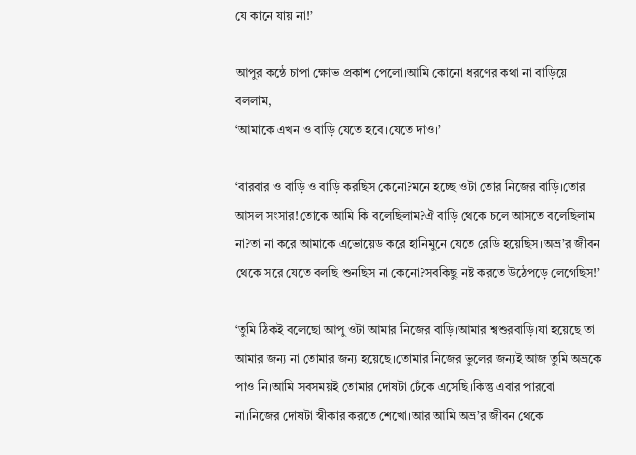যে কানে যায় না!’

আপুর কন্ঠে চাপা ক্ষোভ প্রকাশ পেলো।আমি কোনো ধরণের কথা না বাড়িয়ে বললাম,
‘আমাকে এখন ও বাড়ি যেতে হবে।যেতে দাও।’

‘বারবার ও বাড়ি ও বাড়ি করছিস কেনো?মনে হচ্ছে ওটা তোর নিজের বাড়ি।তোর আসল সংসার!তোকে আমি কি বলেছিলাম?ঐ বাড়ি থেকে চলে আসতে বলেছিলাম না?তা না করে আমাকে এভোয়েড করে হানিমুনে যেতে রেডি হয়েছিস।অভ্র’র জীবন থেকে সরে যেতে বলছি শুনছিস না কেনো?সবকিছু নষ্ট করতে উঠেপড়ে লেগেছিস!’

‘তুমি ঠিকই বলেছো আপু ওটা আমার নিজের বাড়ি।আমার শ্বশুরবাড়ি।যা হয়েছে তা আমার জন্য না তোমার জন্য হয়েছে।তোমার নিজের ভুলের জন্যই আজ তুমি অভ্রকে পাও নি।আমি সবসময়ই তোমার দোষটা ঢেঁকে এসেছি।কিন্তু এবার পারবো না।নিজের দোষটা স্বীকার করতে শেখো।আর আমি অভ্র’র জীবন থেকে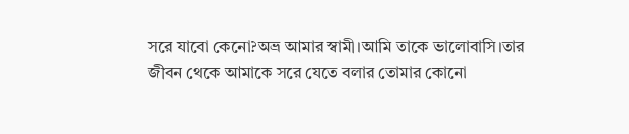সরে যাবো কেনো?অভ্র আমার স্বামী।আমি তাকে ভালোবাসি।তার জীবন থেকে আমাকে সরে যেতে বলার তোমার কোনো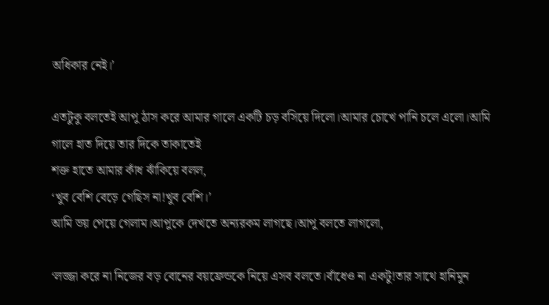অধিকার নেই।’

এতটুকু বলতেই আপু ঠাস করে আমার গালে একটি চড় বসিয়ে দিলো।আমার চোখে পানি চলে এলো।আমি গালে হাত দিয়ে তার দিকে তাকাতেই
শক্ত হাতে আমার কাঁধ ঝাঁকিয়ে বলল,
‘খুব বেশি বেড়ে গেছিস না!খুব বেশি।’
আমি ভয় পেয়ে গেলাম।আপুকে দেখতে অন্যরকম লাগছে।আপু বলতে লাগলো,

‘লজ্জা করে না নিজের বড় বোনের বয়ফ্রেন্ডকে নিয়ে এসব বলতে।বাঁধেও না একটু!তার সাথে হানিমুন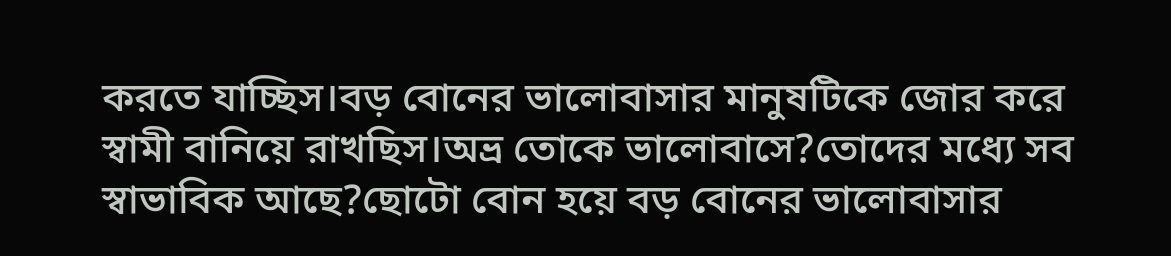করতে যাচ্ছিস।বড় বোনের ভালোবাসার মানুষটিকে জোর করে স্বামী বানিয়ে রাখছিস।অভ্র তোকে ভালোবাসে?তোদের মধ্যে সব স্বাভাবিক আছে?ছোটো বোন হয়ে বড় বোনের ভালোবাসার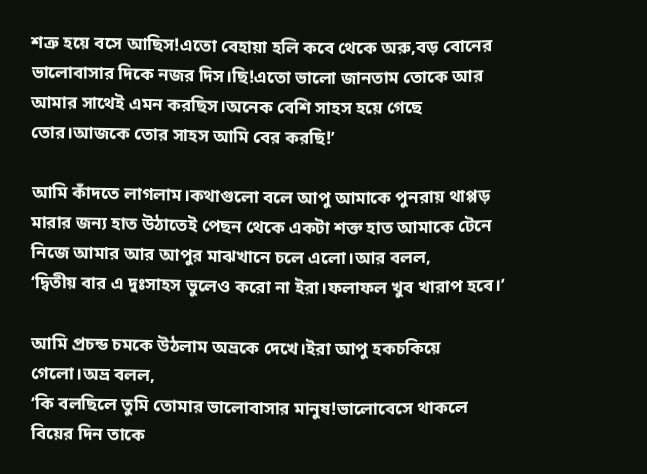শত্রু হয়ে বসে আছিস!এতো বেহায়া হলি কবে থেকে অরু,বড় বোনের ভালোবাসার দিকে নজর দিস।ছি!এতো ভালো জানতাম তোকে আর আমার সাথেই এমন করছিস।অনেক বেশি সাহস হয়ে গেছে তোর।আজকে তোর সাহস আমি বের করছি!’

আমি কাঁদতে লাগলাম।কথাগুলো বলে আপু আমাকে পুনরায় থাপ্পড় মারার জন্য হাত উঠাতেই পেছন থেকে একটা শক্ত হাত আমাকে টেনে নিজে আমার আর আপুর মাঝখানে চলে এলো।আর বলল,
‘দ্বিতীয় বার এ দুঃসাহস ভুলেও করো না ইরা।ফলাফল খুব খারাপ হবে।’

আমি প্রচন্ড চমকে উঠলাম অভ্রকে দেখে।ইরা আপু হকচকিয়ে গেলো।অভ্র বলল,
‘কি বলছিলে তুমি তোমার ভালোবাসার মানুষ!ভালোবেসে থাকলে বিয়ের দিন তাকে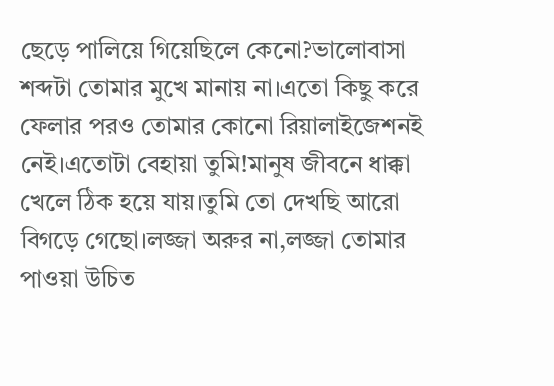ছেড়ে পালিয়ে গিয়েছিলে কেনো?ভালোবাসা শব্দটা তোমার মুখে মানায় না।এতো কিছু করে ফেলার পরও তোমার কোনো রিয়ালাইজেশনই নেই।এতোটা বেহায়া তুমি!মানুষ জীবনে ধাক্কা খেলে ঠিক হয়ে যায়।তুমি তো দেখছি আরো বিগড়ে গেছো।লজ্জা অরুর না,লজ্জা তোমার পাওয়া উচিত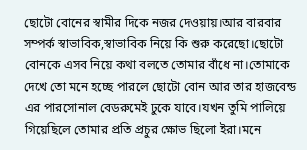ছোটো বোনের স্বামীর দিকে নজর দেওয়ায়।আর বারবার সম্পর্ক স্বাভাবিক,স্বাভাবিক নিয়ে কি শুরু করেছো।ছোটো বোনকে এসব নিয়ে কথা বলতে তোমার বাঁধে না।তোমাকে দেখে তো মনে হচ্ছে পারলে ছোটো বোন আর তার হাজবেন্ড এর পারসোনাল বেডরুমেই ঢুকে যাবে।যখন তুমি পালিয়ে গিয়েছিলে তোমার প্রতি প্রচুর ক্ষোভ ছিলো ইরা।মনে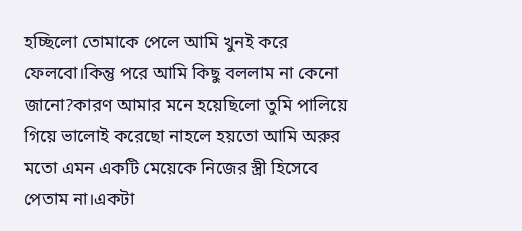হচ্ছিলো তোমাকে পেলে আমি খুনই করে ফেলবো।কিন্তু পরে আমি কিছু বললাম না কেনো জানো?কারণ আমার মনে হয়েছিলো তুমি পালিয়ে গিয়ে ভালোই করেছো নাহলে হয়তো আমি অরুর মতো এমন একটি মেয়েকে নিজের স্ত্রী হিসেবে পেতাম না।একটা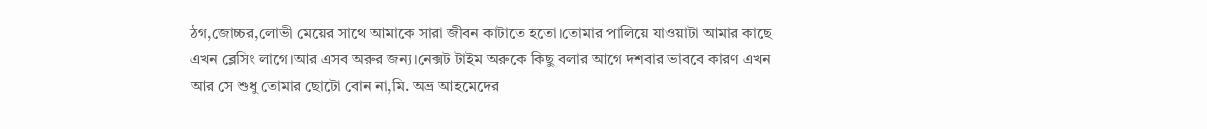ঠগ,জোচ্চর,লোভী মেয়ের সাথে আমাকে সারা জীবন কাটাতে হতো।তোমার পালিয়ে যাওয়াটা আমার কাছে এখন ব্লেসিং লাগে।আর এসব অরুর জন্য।নেক্সট টাইম অরুকে কিছু বলার আগে দশবার ভাববে কারণ এখন আর সে শুধু তোমার ছোটো বোন না,মি. অভ্র আহমেদের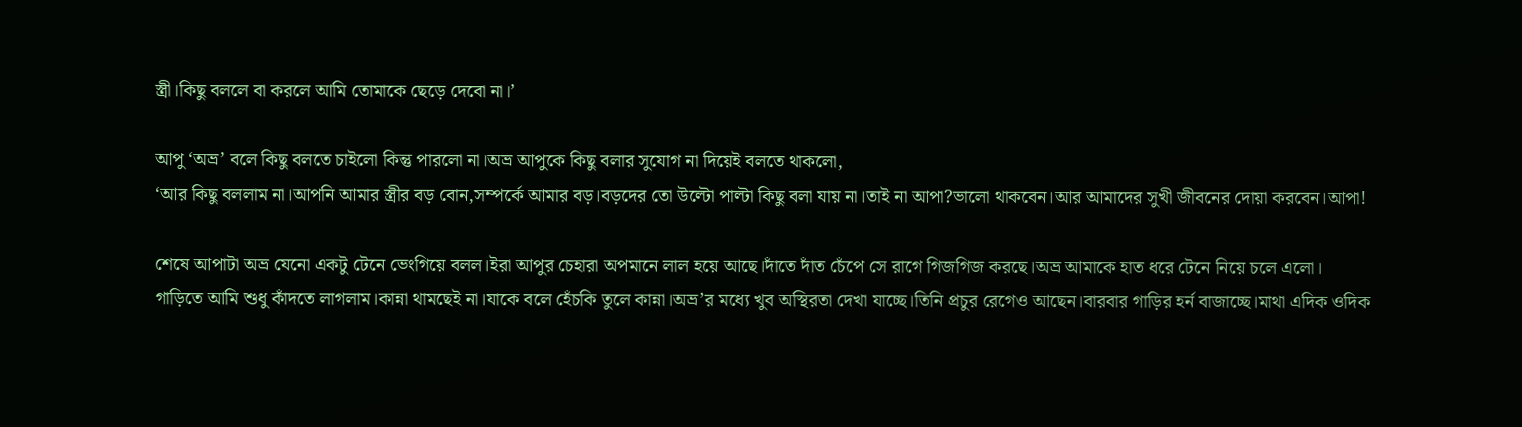স্ত্রী।কিছু বললে বা করলে আমি তোমাকে ছেড়ে দেবো না।’

আপু ‘অভ্র’ বলে কিছু বলতে চাইলো কিন্তু পারলো না।অভ্র আপুকে কিছু বলার সুযোগ না দিয়েই বলতে থাকলো,
‘আর কিছু বললাম না।আপনি আমার স্ত্রীর বড় বোন,সম্পর্কে আমার বড়।বড়দের তো উল্টো পাল্টা কিছু বলা যায় না।তাই না আপা?ভালো থাকবেন।আর আমাদের সুখী জীবনের দোয়া করবেন।আপা!

শেষে আপাটা অভ্র যেনো একটু টেনে ভেংগিয়ে বলল।ইরা আপুর চেহারা অপমানে লাল হয়ে আছে।দাঁতে দাঁত চেঁপে সে রাগে গিজগিজ করছে।অভ্র আমাকে হাত ধরে টেনে নিয়ে চলে এলো।
গাড়িতে আমি শুধু কাঁদতে লাগলাম।কান্না থামছেই না।যাকে বলে হেঁচকি তুলে কান্না।অভ্র’র মধ্যে খুব অস্থিরতা দেখা যাচ্ছে।তিনি প্রচুর রেগেও আছেন।বারবার গাড়ির হর্ন বাজাচ্ছে।মাথা এদিক ওদিক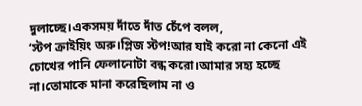দুলাচ্ছে।একসময় দাঁতে দাঁত চেঁপে বলল,
‘স্টপ ক্রাইয়িং অরু।প্লিজ স্টপ!আর যাই করো না কেনো এই চোখের পানি ফেলানোটা বন্ধ করো।আমার সহ্য হচ্ছে না।তোমাকে মানা করেছিলাম না ও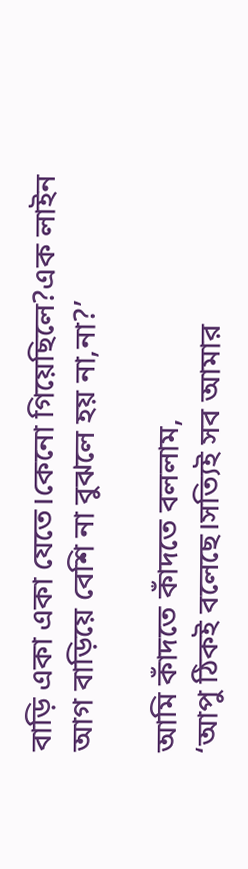বাড়ি একা একা যেতে।কেনো গিয়েছিলে?এক লাইন আগ বাড়িয়ে বেশি না বুঝলে হয় না,না?’

আমি কাঁদতে কাঁদতে বললাম,
‘আপু ঠিকই বলেছে।সত্যিই সব আমার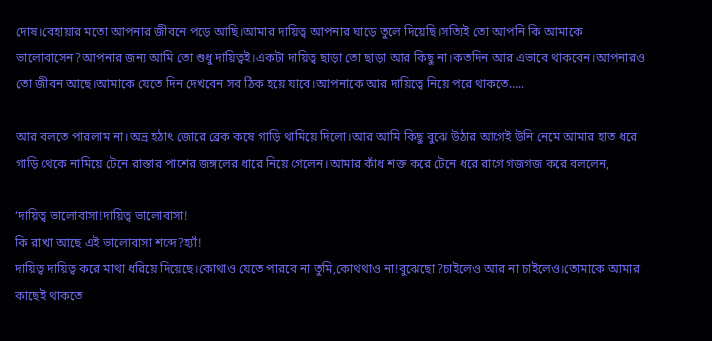দোষ।বেহায়ার মতো আপনার জীবনে পড়ে আছি।আমার দায়িত্ব আপনার ঘাড়ে তুলে দিয়েছি।সত্যিই তো আপনি কি আমাকে ভালোবাসেন?আপনার জন্য আমি তো শুধু দায়িত্বই।একটা দায়িত্ব ছাড়া তো ছাড়া আর কিছু না।কতদিন আর এভাবে থাকবেন।আপনারও তো জীবন আছে।আমাকে যেতে দিন দেখবেন সব ঠিক হয়ে যাবে।আপনাকে আর দায়িত্বে নিয়ে পরে থাকতে…..

আর বলতে পারলাম না।অভ্র হঠাৎ জোরে ব্রেক কষে গাড়ি থামিয়ে দিলো।আর আমি কিছু বুঝে উঠার আগেই উনি নেমে আমার হাত ধরে গাড়ি থেকে নামিয়ে টেনে রাস্তার পাশের জঙ্গলের ধারে নিয়ে গেলেন।আমার কাঁধ শক্ত করে টেনে ধরে রাগে গজগজ করে বললেন,

‘দায়িত্ব ভালোবাসা!দায়িত্ব ভালোবাসা!
কি রাখা আছে এই ভালোবাসা শব্দে?হ্যাঁ!
দায়িত্ব দায়িত্ব করে মাথা ধরিয়ে দিয়েছে।কোথাও যেতে পারবে না তুমি,কোথথাও না!বুঝেছো?চাইলেও আর না চাইলেও।তোমাকে আমার কাছেই থাকতে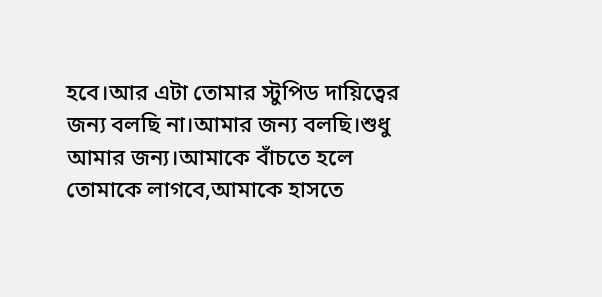হবে।আর এটা তোমার স্টুপিড দায়িত্বের জন্য বলছি না।আমার জন্য বলছি।শুধু আমার জন্য।আমাকে বাঁচতে হলে তোমাকে লাগবে,আমাকে হাসতে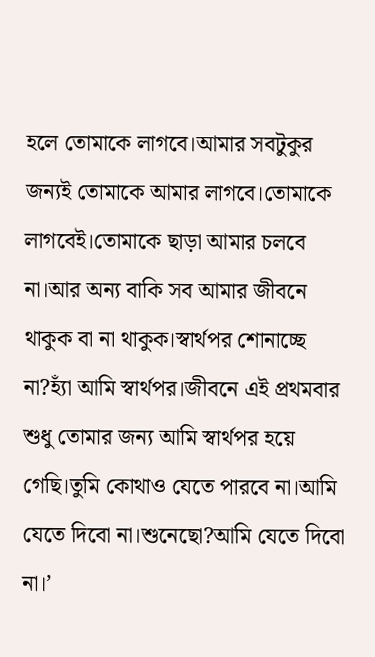হলে তোমাকে লাগবে।আমার সবটুকুর জন্যই তোমাকে আমার লাগবে।তোমাকে লাগবেই।তোমাকে ছাড়া আমার চলবে না।আর অন্য বাকি সব আমার জীবনে থাকুক বা না থাকুক।স্বার্থপর শোনাচ্ছে না?হ্যাঁ আমি স্বার্থপর।জীবনে এই প্রথমবার শুধু তোমার জন্য আমি স্বার্থপর হয়ে গেছি।তুমি কোথাও যেতে পারবে না।আমি যেতে দিবো না।শুনেছো?আমি যেতে দিবো না।’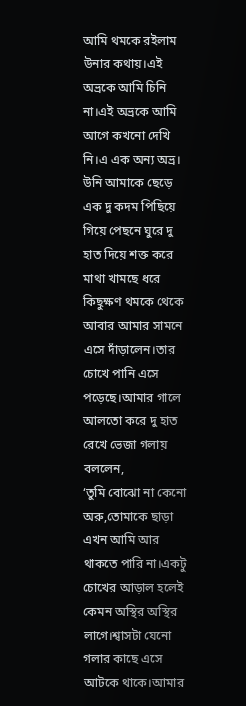আমি থমকে রইলাম উনার কথায়।এই অভ্রকে আমি চিনি না।এই অভ্রকে আমি আগে কখনো দেখি নি।এ এক অন্য অভ্র।
উনি আমাকে ছেড়ে এক দু কদম পিছিয়ে গিয়ে পেছনে ঘুরে দু হাত দিয়ে শক্ত করে মাথা খামছে ধরে কিছুক্ষণ থমকে থেকে আবার আমার সামনে এসে দাঁড়ালেন।তার চোখে পানি এসে পড়েছে।আমার গালে আলতো করে দু হাত রেখে ভেজা গলায় বললেন,
‘তুমি বোঝো না কেনো অরু,তোমাকে ছাড়া এখন আমি আর থাকতে পারি না।একটু চোখের আড়াল হলেই কেমন অস্থির অস্থির লাগে।শ্বাসটা যেনো গলার কাছে এসে আটকে থাকে।আমার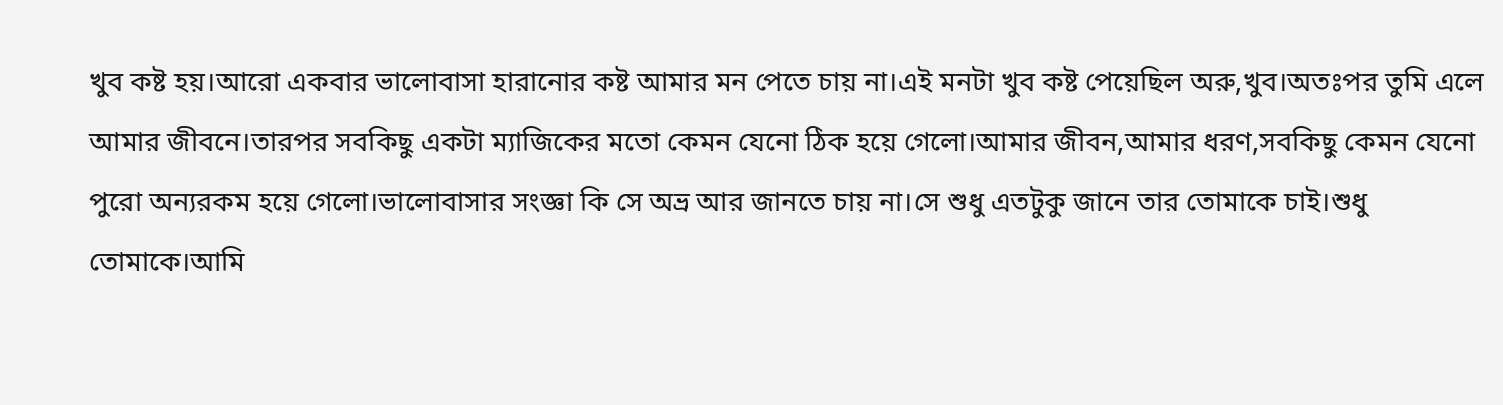খুব কষ্ট হয়।আরো একবার ভালোবাসা হারানোর কষ্ট আমার মন পেতে চায় না।এই মনটা খুব কষ্ট পেয়েছিল অরু,খুব।অতঃপর তুমি এলে আমার জীবনে।তারপর সবকিছু একটা ম্যাজিকের মতো কেমন যেনো ঠিক হয়ে গেলো।আমার জীবন,আমার ধরণ,সবকিছু কেমন যেনো পুরো অন্যরকম হয়ে গেলো।ভালোবাসার সংজ্ঞা কি সে অভ্র আর জানতে চায় না।সে শুধু এতটুকু জানে তার তোমাকে চাই।শুধু তোমাকে।আমি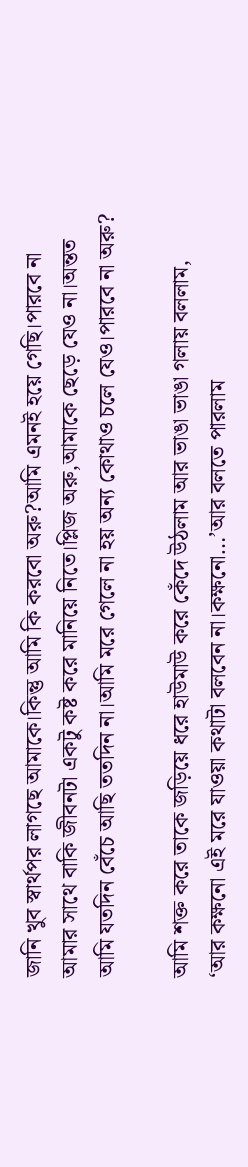জানি খুব স্বার্থপর লাগছে আমাকে।কিন্তু আমি কি করবো অরু?আমি এমনই হয়ে গেছি।পারবে না আমার সাথে বাকি জীবনটা একটু কষ্ট করে মানিয়ে নিতে।প্লিজ অরু,আমাকে ছেড়ে যেও না।অন্তত আমি যতদিন বেঁচে আছি ততদিন না।আমি মরে গেলে না হয় অন্য কোথাও চলে যেও।পারবে না অরু?

আমি শক্ত করে তাকে জড়িয়ে ধরে হাউমাউ করে কেঁদে উঠলাম আর ভাঙা ভাঙা গলায় বললাম,
‘আর কক্ষনো এই মরে যাওয়া কথাটা বলবেন না।কক্ষনো…’আর বলতে পারলাম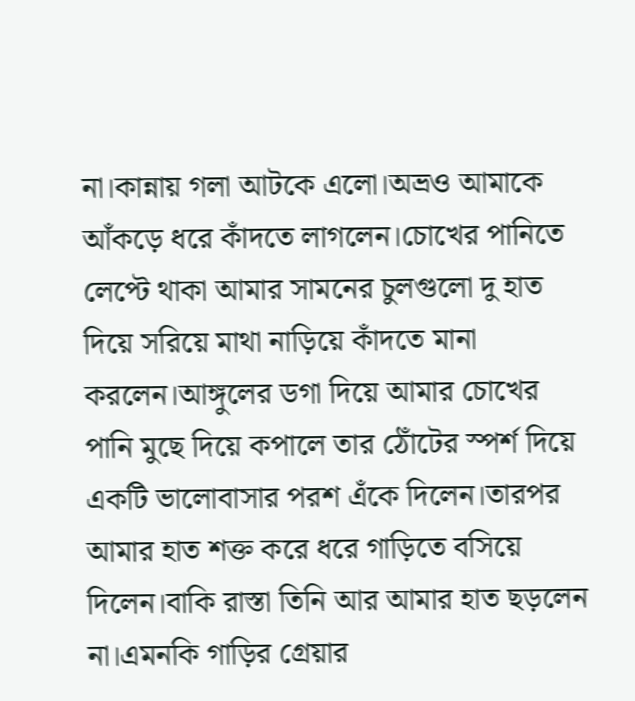না।কান্নায় গলা আটকে এলো।অভ্রও আমাকে আঁকড়ে ধরে কাঁদতে লাগলেন।চোখের পানিতে লেপ্টে থাকা আমার সামনের চুলগুলো দু হাত দিয়ে সরিয়ে মাথা নাড়িয়ে কাঁদতে মানা করলেন।আঙ্গুলের ডগা দিয়ে আমার চোখের পানি মুছে দিয়ে কপালে তার ঠোঁটের স্পর্শ দিয়ে একটি ভালোবাসার পরশ এঁকে দিলেন।তারপর আমার হাত শক্ত করে ধরে গাড়িতে বসিয়ে দিলেন।বাকি রাস্তা তিনি আর আমার হাত ছড়লেন না।এমনকি গাড়ির গ্রেয়ার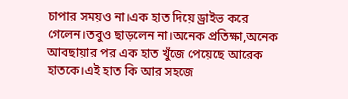চাপার সময়ও না।এক হাত দিয়ে ড্রাইভ করে গেলেন।তবুও ছাড়লেন না।অনেক প্রতিক্ষা,অনেক আবছায়ার পর এক হাত খুঁজে পেয়েছে আরেক হাতকে।এই হাত কি আর সহজে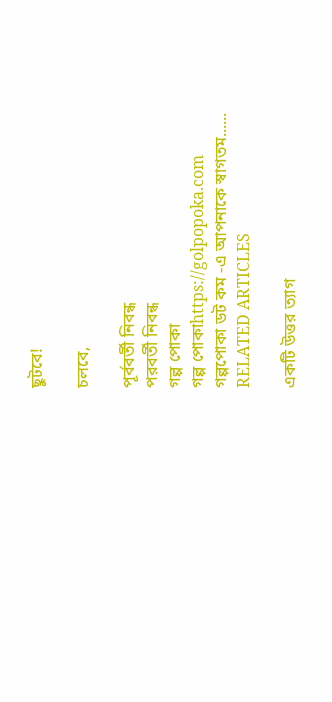ছুটবে!

চলবে,

পূর্ববর্তী নিবন্ধ
পরবর্তী নিবন্ধ
গল্প পোকা
গল্প পোকাhttps://golpopoka.com
গল্পপোকা ডট কম -এ আপনাকে স্বাগতম......
RELATED ARTICLES

একটি উত্তর ত্যাগ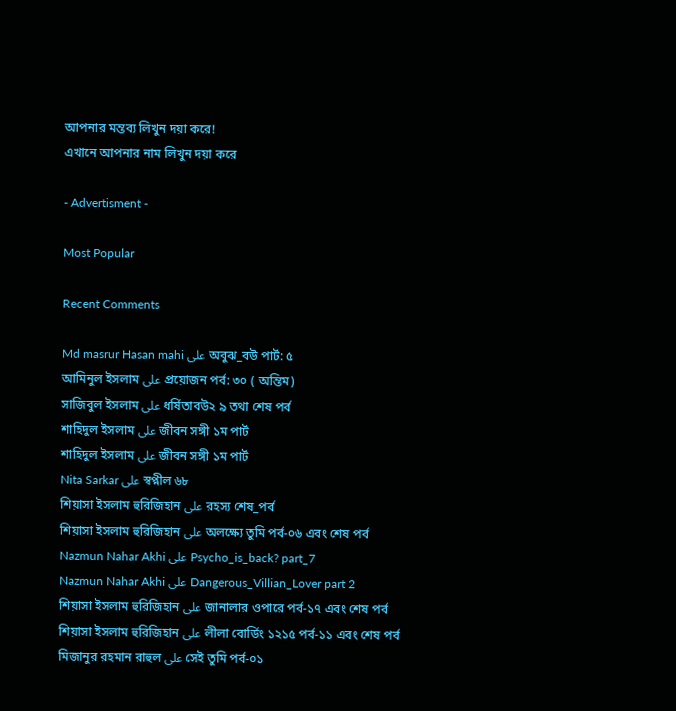আপনার মন্তব্য লিখুন দয়া করে!
এখানে আপনার নাম লিখুন দয়া করে

- Advertisment -

Most Popular

Recent Comments

Md masrur Hasan mahi على অবুঝ_বউ পার্ট: ৫
আমিনুল ইসলাম على প্রয়োজন পর্ব: ৩০ ( অন্তিম)
সাজিবুল ইসলাম على ধর্ষিতাবউ২ ৯ তথা শেষ পর্ব
শাহিদুল ইসলাম على জীবন সঙ্গী ১ম পার্ট
শাহিদুল ইসলাম على জীবন সঙ্গী ১ম পার্ট
Nita Sarkar على স্বপ্নীল ৬৮
শিয়াসা ইসলাম হুরিজিহান على রহস্য শেষ_পর্ব
শিয়াসা ইসলাম হুরিজিহান على অলক্ষ্যে তুমি পর্ব-০৬ এবং শেষ পর্ব
Nazmun Nahar Akhi على Psycho_is_back? part_7
Nazmun Nahar Akhi على Dangerous_Villian_Lover part 2
শিয়াসা ইসলাম হুরিজিহান على জানালার ওপারে পর্ব-১৭ এবং শেষ পর্ব
শিয়াসা ইসলাম হুরিজিহান على লীলা বোর্ডিং ১২১৫ পর্ব-১১ এবং শেষ পর্ব
মিজানুর রহমান রাহুল على সেই তুমি পর্ব-০১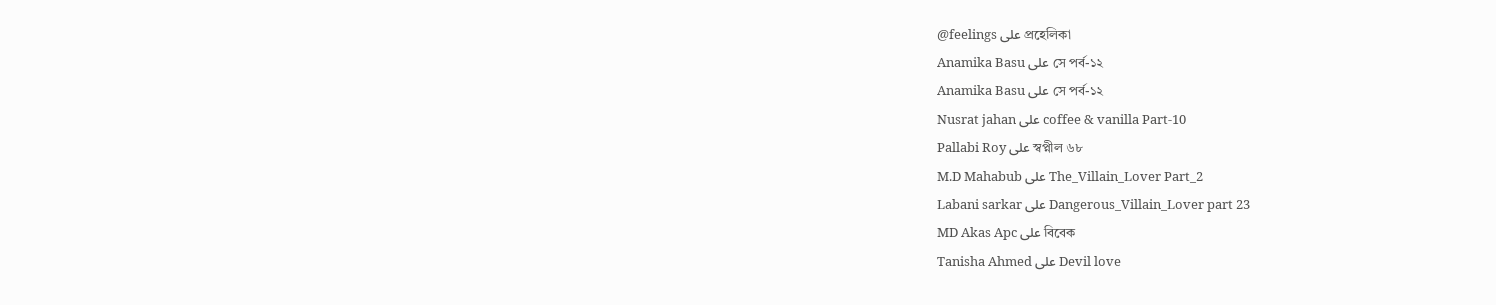@feelings على প্রহেলিকা
Anamika Basu على সে পর্ব-১২
Anamika Basu على সে পর্ব-১২
Nusrat jahan على coffee & vanilla Part-10
Pallabi Roy على স্বপ্নীল ৬৮
M.D Mahabub على The_Villain_Lover Part_2
Labani sarkar على Dangerous_Villain_Lover part 23
MD Akas Apc على বিবেক
Tanisha Ahmed على Devil love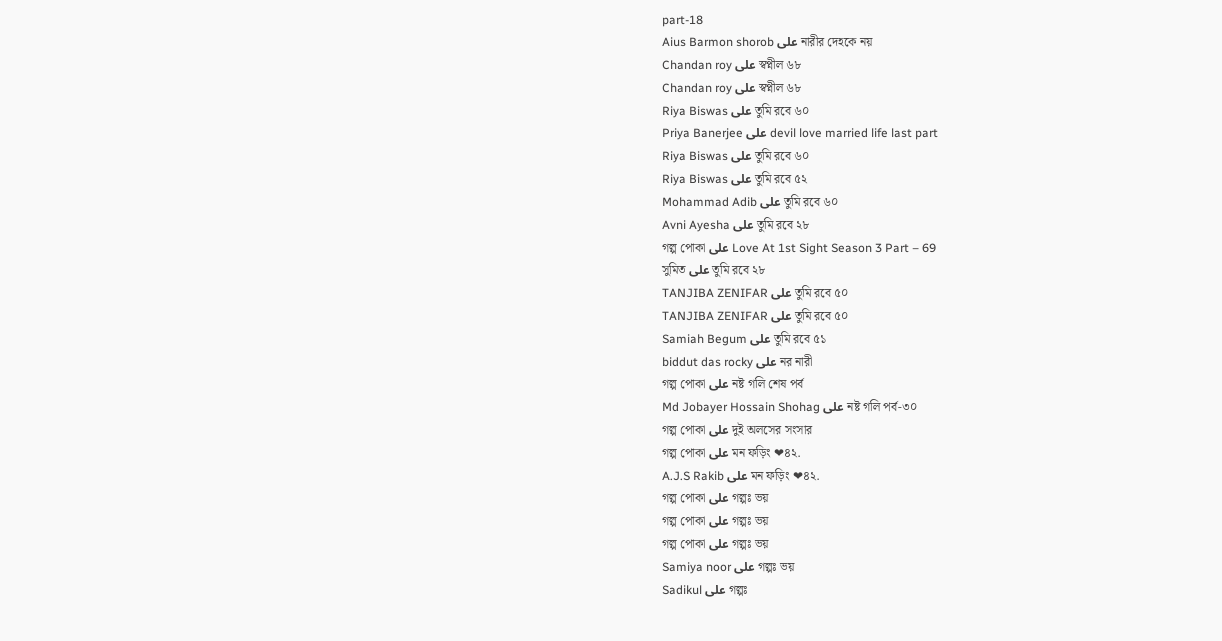part-18
Aius Barmon shorob على নারীর দেহকে নয়
Chandan roy على স্বপ্নীল ৬৮
Chandan roy على স্বপ্নীল ৬৮
Riya Biswas على তুমি রবে ৬০
Priya Banerjee على devil love married life last part
Riya Biswas على তুমি রবে ৬০
Riya Biswas على তুমি রবে ৫২
Mohammad Adib على তুমি রবে ৬০
Avni Ayesha على তুমি রবে ২৮
গল্প পোকা على Love At 1st Sight Season 3 Part – 69
সুমিত على তুমি রবে ২৮
TANJIBA ZENIFAR على তুমি রবে ৫০
TANJIBA ZENIFAR على তুমি রবে ৫০
Samiah Begum على তুমি রবে ৫১
biddut das rocky على নর নারী
গল্প পোকা على নষ্ট গলি শেষ পর্ব
Md Jobayer Hossain Shohag على নষ্ট গলি পর্ব-৩০
গল্প পোকা على দুই অলসের সংসার
গল্প পোকা على মন ফড়িং ❤৪২.
A.J.S Rakib على মন ফড়িং ❤৪২.
গল্প পোকা على গল্পঃ ভয়
গল্প পোকা على গল্পঃ ভয়
গল্প পোকা على গল্পঃ ভয়
Samiya noor على গল্পঃ ভয়
Sadikul على গল্পঃ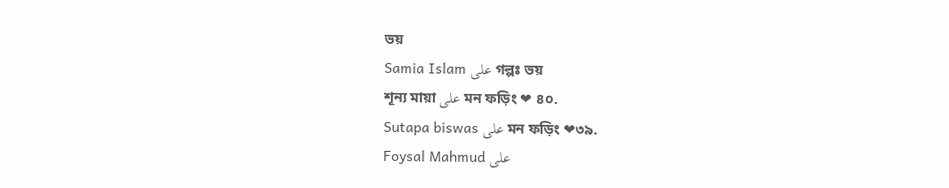ভয়
Samia Islam على গল্পঃ ভয়
শূন্য মায়া على মন ফড়িং ❤ ৪০.
Sutapa biswas على মন ফড়িং ❤৩৯.
Foysal Mahmud على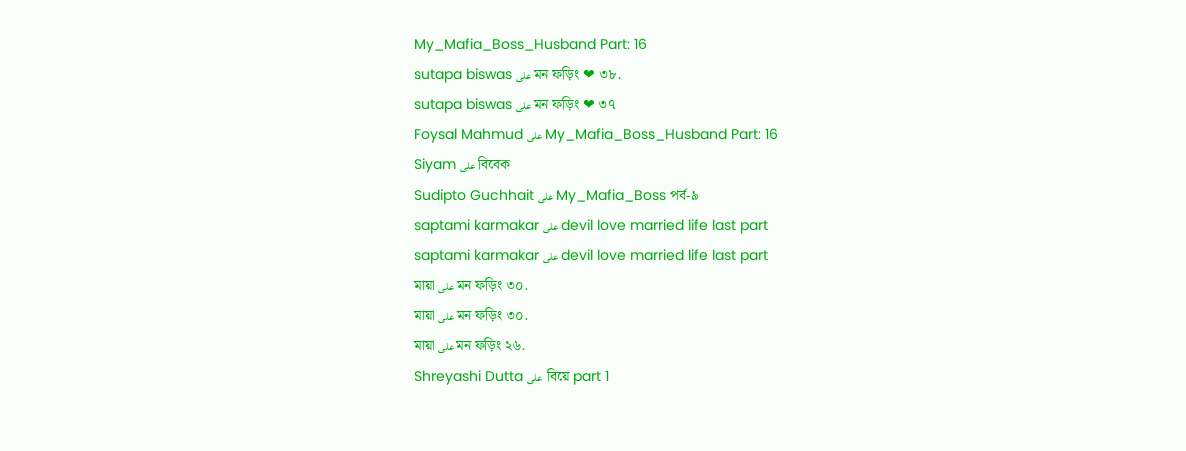My_Mafia_Boss_Husband Part: 16
sutapa biswas على মন ফড়িং ❤ ৩৮.
sutapa biswas على মন ফড়িং ❤ ৩৭
Foysal Mahmud على My_Mafia_Boss_Husband Part: 16
Siyam على বিবেক
Sudipto Guchhait على My_Mafia_Boss পর্ব-৯
saptami karmakar على devil love married life last part
saptami karmakar على devil love married life last part
মায়া على মন ফড়িং ৩০.
মায়া على মন ফড়িং ৩০.
মায়া على মন ফড়িং ২৬.
Shreyashi Dutta على  বিয়ে part 1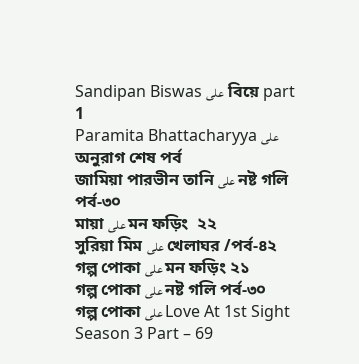Sandipan Biswas على  বিয়ে part 1
Paramita Bhattacharyya على অনুরাগ শেষ পর্ব
জামিয়া পারভীন তানি على নষ্ট গলি পর্ব-৩০
মায়া على মন ফড়িং  ২২
সুরিয়া মিম على খেলাঘর /পর্ব-৪২
গল্প পোকা على মন ফড়িং ২১
গল্প পোকা على নষ্ট গলি পর্ব-৩০
গল্প পোকা على Love At 1st Sight Season 3 Part – 69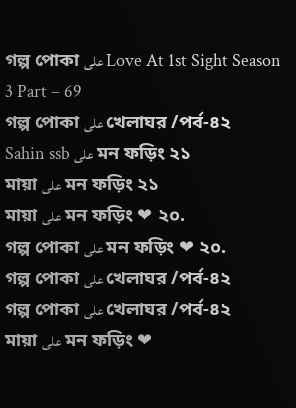গল্প পোকা على Love At 1st Sight Season 3 Part – 69
গল্প পোকা على খেলাঘর /পর্ব-৪২
Sahin ssb على মন ফড়িং ২১
মায়া على মন ফড়িং ২১
মায়া على মন ফড়িং ❤ ২০.
গল্প পোকা على মন ফড়িং ❤ ২০.
গল্প পোকা على খেলাঘর /পর্ব-৪২
গল্প পোকা على খেলাঘর /পর্ব-৪২
মায়া على মন ফড়িং ❤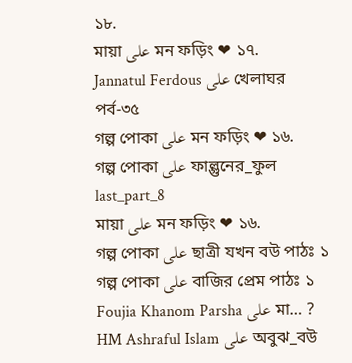১৮.
মায়া على মন ফড়িং ❤ ১৭.
Jannatul Ferdous على খেলাঘর পর্ব-৩৫
গল্প পোকা على মন ফড়িং ❤ ১৬.
গল্প পোকা على ফাল্গুনের_ফুল last_part_8
মায়া على মন ফড়িং ❤ ১৬.
গল্প পোকা على ছাত্রী যখন বউ পাঠঃ ১
গল্প পোকা على বাজির প্রেম পাঠঃ ১
Foujia Khanom Parsha على মা… ?
HM Ashraful Islam على অবুঝ_বউ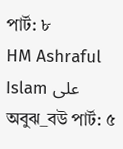পার্ট: ৮
HM Ashraful Islam على অবুঝ_বউ পার্ট: ৫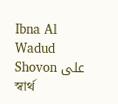Ibna Al Wadud Shovon على স্বার্থ